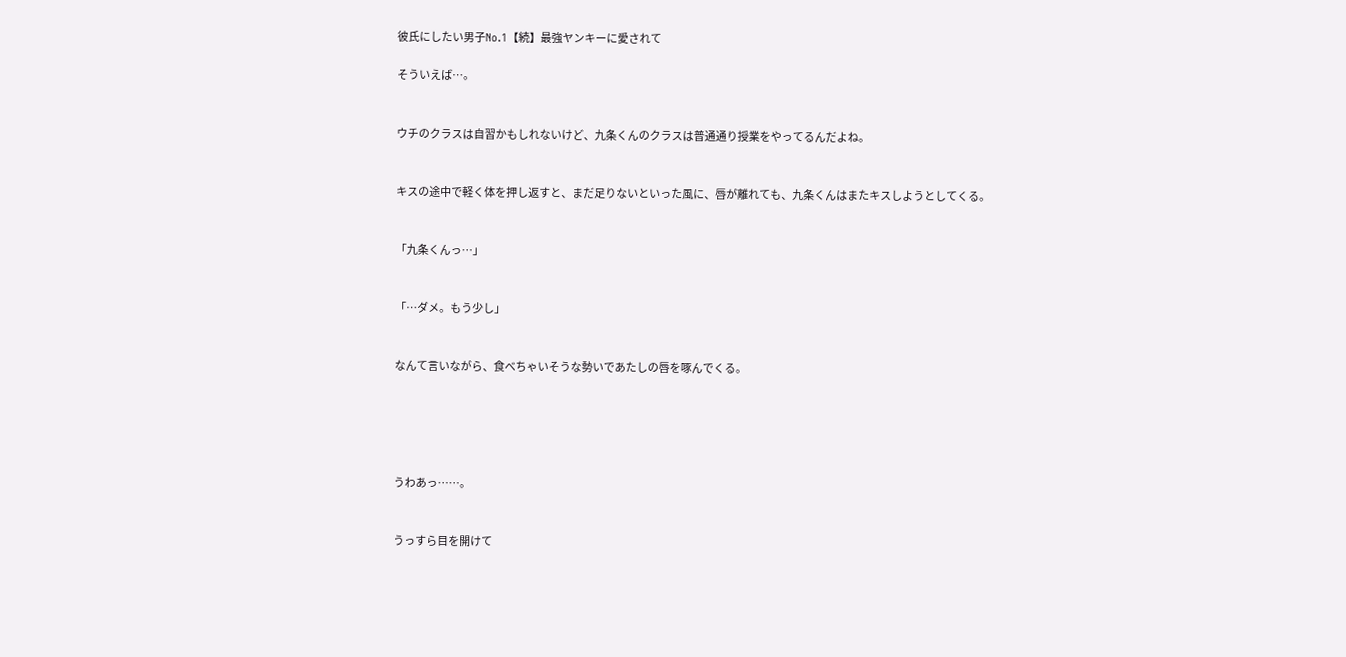彼氏にしたい男子No.1【続】最強ヤンキーに愛されて

そういえば…。


ウチのクラスは自習かもしれないけど、九条くんのクラスは普通通り授業をやってるんだよね。


キスの途中で軽く体を押し返すと、まだ足りないといった風に、唇が離れても、九条くんはまたキスしようとしてくる。


「九条くんっ…」


「…ダメ。もう少し」


なんて言いながら、食べちゃいそうな勢いであたしの唇を啄んでくる。





うわあっ……。


うっすら目を開けて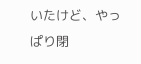いたけど、やっぱり閉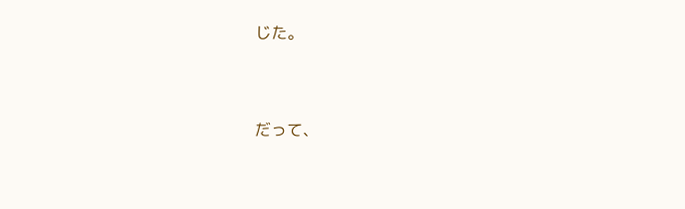じた。


だって、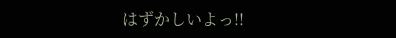はずかしいよっ!!